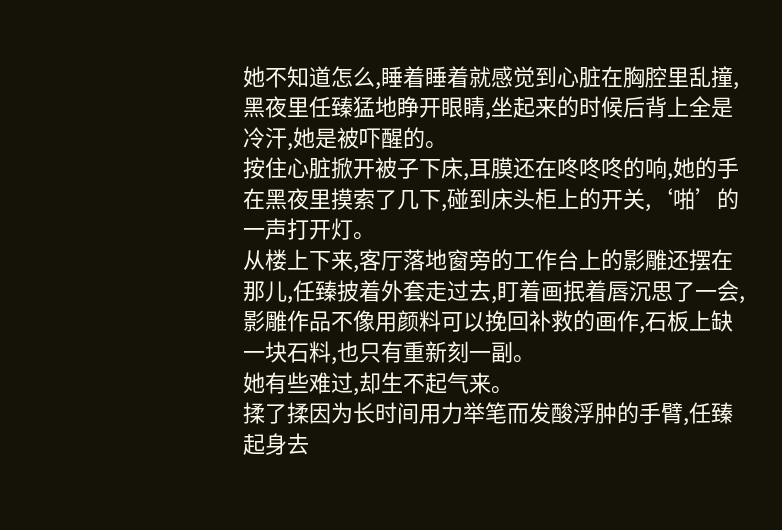她不知道怎么,睡着睡着就感觉到心脏在胸腔里乱撞,黑夜里任臻猛地睁开眼睛,坐起来的时候后背上全是冷汗,她是被吓醒的。
按住心脏掀开被子下床,耳膜还在咚咚咚的响,她的手在黑夜里摸索了几下,碰到床头柜上的开关,‘啪’的一声打开灯。
从楼上下来,客厅落地窗旁的工作台上的影雕还摆在那儿,任臻披着外套走过去,盯着画抿着唇沉思了一会,影雕作品不像用颜料可以挽回补救的画作,石板上缺一块石料,也只有重新刻一副。
她有些难过,却生不起气来。
揉了揉因为长时间用力举笔而发酸浮肿的手臂,任臻起身去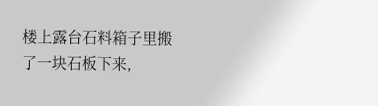楼上露台石料箱子里搬了一块石板下来,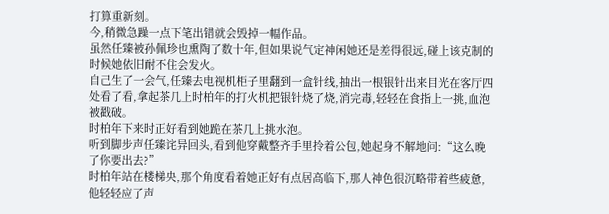打算重新刻。
今,稍微急躁一点下笔出错就会毁掉一幅作品。
虽然任臻被孙佩珍也熏陶了数十年,但如果说气定神闲她还是差得很远,碰上该克制的时候她依旧耐不住会发火。
自己生了一会气,任臻去电视机柜子里翻到一盒针线,抽出一根银针出来目光在客厅四处看了看,拿起茶几上时柏年的打火机把银针烧了烧,消完毒,轻轻在食指上一挑,血泡被戳破。
时柏年下来时正好看到她跪在茶几上挑水泡。
听到脚步声任臻诧异回头,看到他穿戴整齐手里拎着公包,她起身不解地问:“这么晚了你要出去?”
时柏年站在楼梯央,那个角度看着她正好有点居高临下,那人神色很沉略带着些疲惫,他轻轻应了声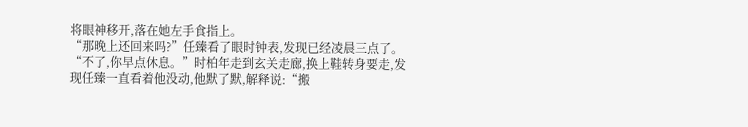将眼神移开,落在她左手食指上。
“那晚上还回来吗?”任臻看了眼时钟表,发现已经凌晨三点了。
“不了,你早点休息。”时柏年走到玄关走廊,换上鞋转身要走,发现任臻一直看着他没动,他默了默,解释说:“搬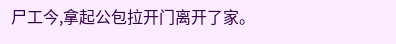尸工今,拿起公包拉开门离开了家。